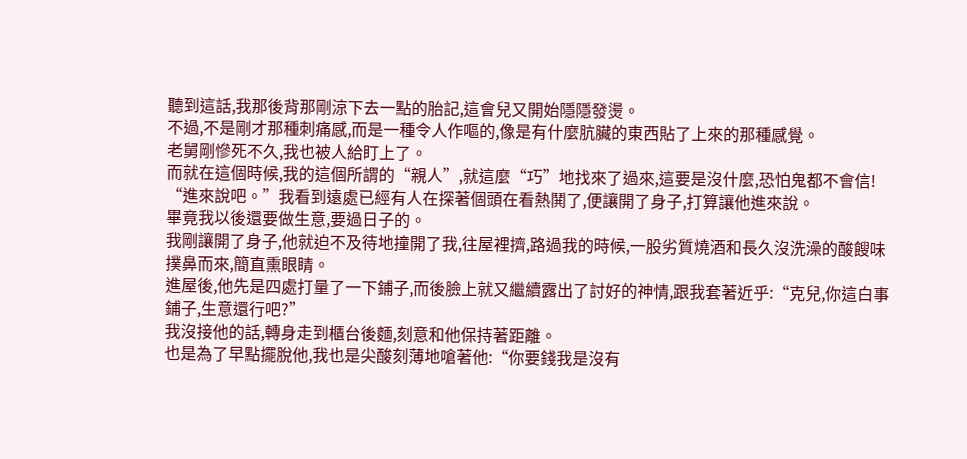聽到這話,我那後背那剛涼下去一點的胎記,這會兒又開始隱隱發燙。
不過,不是剛才那種刺痛感,而是一種令人作嘔的,像是有什麼肮臟的東西貼了上來的那種感覺。
老舅剛慘死不久,我也被人給盯上了。
而就在這個時候,我的這個所謂的“親人”,就這麼“巧”地找來了過來,這要是沒什麼,恐怕鬼都不會信!
“進來說吧。”我看到遠處已經有人在探著個頭在看熱鬨了,便讓開了身子,打算讓他進來說。
畢竟我以後還要做生意,要過日子的。
我剛讓開了身子,他就迫不及待地撞開了我,往屋裡擠,路過我的時候,一股劣質燒酒和長久沒洗澡的酸餿味撲鼻而來,簡直熏眼睛。
進屋後,他先是四處打量了一下鋪子,而後臉上就又繼續露出了討好的神情,跟我套著近乎:“克兒,你這白事鋪子,生意還行吧?”
我沒接他的話,轉身走到櫃台後麵,刻意和他保持著距離。
也是為了早點擺脫他,我也是尖酸刻薄地嗆著他:“你要錢我是沒有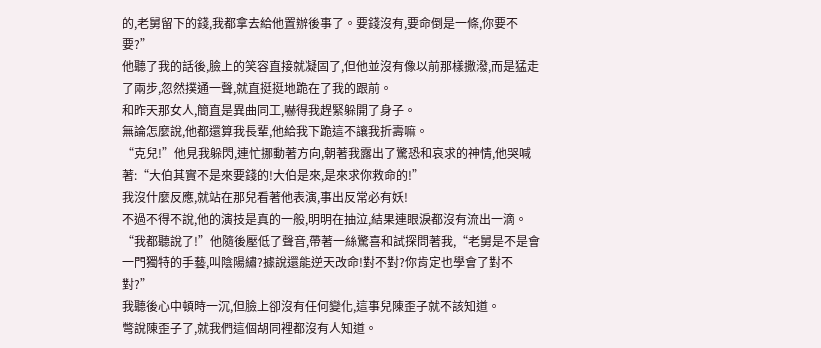的,老舅留下的錢,我都拿去給他置辦後事了。要錢沒有,要命倒是一條,你要不要?”
他聽了我的話後,臉上的笑容直接就凝固了,但他並沒有像以前那樣撒潑,而是猛走了兩步,忽然撲通一聲,就直挺挺地跪在了我的跟前。
和昨天那女人,簡直是異曲同工,嚇得我趕緊躲開了身子。
無論怎麼說,他都還算我長輩,他給我下跪這不讓我折壽嘛。
“克兒!”他見我躲閃,連忙挪動著方向,朝著我露出了驚恐和哀求的神情,他哭喊著:“大伯其實不是來要錢的!大伯是來,是來求你救命的!”
我沒什麼反應,就站在那兒看著他表演,事出反常必有妖!
不過不得不說,他的演技是真的一般,明明在抽泣,結果連眼淚都沒有流出一滴。
“我都聽說了!”他隨後壓低了聲音,帶著一絲驚喜和試探問著我,“老舅是不是會一門獨特的手藝,叫陰陽繡?據說還能逆天改命!對不對?你肯定也學會了對不對?”
我聽後心中頓時一沉,但臉上卻沒有任何變化,這事兒陳歪子就不該知道。
彆說陳歪子了,就我們這個胡同裡都沒有人知道。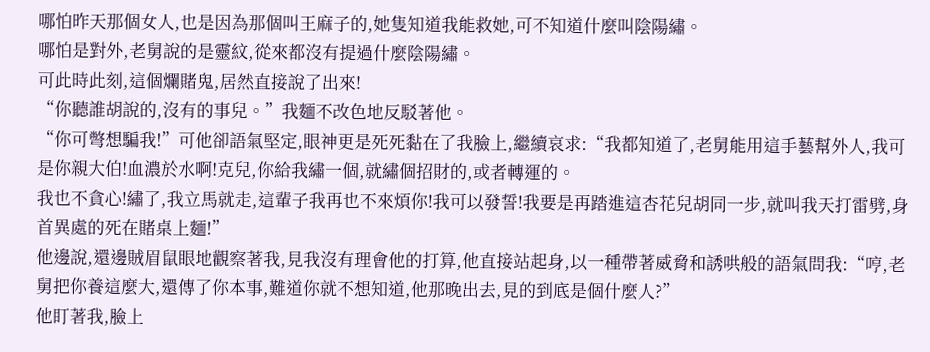哪怕昨天那個女人,也是因為那個叫王麻子的,她隻知道我能救她,可不知道什麼叫陰陽繡。
哪怕是對外,老舅說的是靈紋,從來都沒有提過什麼陰陽繡。
可此時此刻,這個爛賭鬼,居然直接說了出來!
“你聽誰胡說的,沒有的事兒。”我麵不改色地反駁著他。
“你可彆想騙我!”可他卻語氣堅定,眼神更是死死黏在了我臉上,繼續哀求:“我都知道了,老舅能用這手藝幫外人,我可是你親大伯!血濃於水啊!克兒,你給我繡一個,就繡個招財的,或者轉運的。
我也不貪心!繡了,我立馬就走,這輩子我再也不來煩你!我可以發誓!我要是再踏進這杏花兒胡同一步,就叫我天打雷劈,身首異處的死在賭桌上麵!”
他邊說,還邊賊眉鼠眼地觀察著我,見我沒有理會他的打算,他直接站起身,以一種帶著威脅和誘哄般的語氣問我:“哼,老舅把你養這麼大,還傳了你本事,難道你就不想知道,他那晚出去,見的到底是個什麼人?”
他盯著我,臉上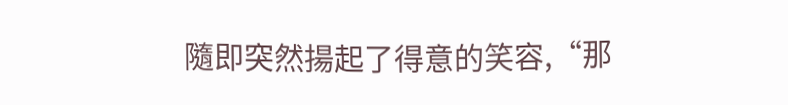隨即突然揚起了得意的笑容,“那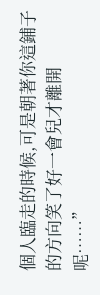個人臨走的時候,可是朝著你這鋪子的方向笑了好一會兒才離開呢……”